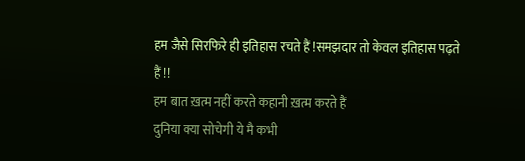हम जैसे सिरफिरे ही इतिहास रचते हैं !समझदार तो केवल इतिहास पढ़ते हैं !!
हम बात ख़त्म नहीं करते कहानी ख़त्म करते हैं
दुनिया क्या सोचेगी ये मै कभी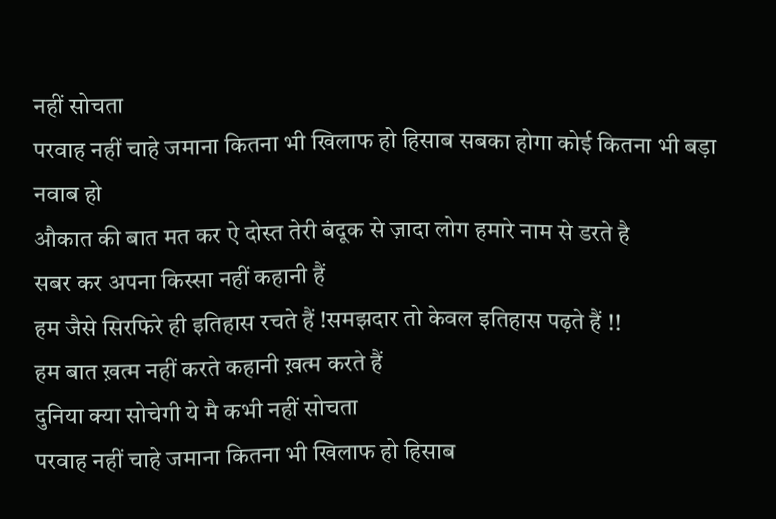नहीं सोचता
परवाह नहीं चाहे जमाना कितना भी खिलाफ हो हिसाब सबका होगा कोई कितना भी बड़ा नवाब हो
औकात की बात मत कर ऐ दोस्त तेरी बंदूक से ज़ादा लोग हमारे नाम से डरते है
सबर कर अपना किस्सा नहीं कहानी हैं
हम जैसे सिरफिरे ही इतिहास रचते हैं !समझदार तो केवल इतिहास पढ़ते हैं !!
हम बात ख़त्म नहीं करते कहानी ख़त्म करते हैं
दुनिया क्या सोचेगी ये मै कभी नहीं सोचता
परवाह नहीं चाहे जमाना कितना भी खिलाफ हो हिसाब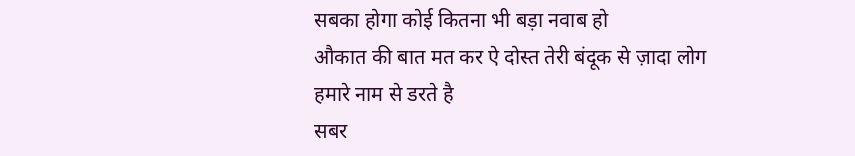सबका होगा कोई कितना भी बड़ा नवाब हो
औकात की बात मत कर ऐ दोस्त तेरी बंदूक से ज़ादा लोग हमारे नाम से डरते है
सबर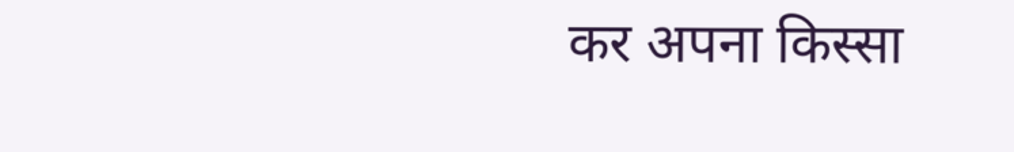कर अपना किस्सा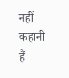नहीं कहानी हैं